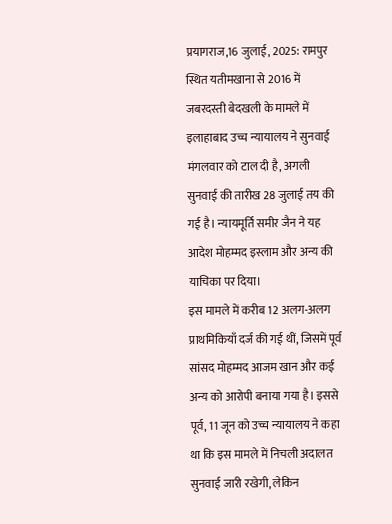प्रयागराज,16 जुलाई, 2025: रामपुर स्थित यतीमखाना से 2016 में जबरदस्ती बेदखली के मामले में इलाहाबाद उच्च न्यायालय ने सुनवाई मंगलवार को टाल दी है, अगली सुनवाई की तारीख 28 जुलाई तय की गई है। न्यायमूर्ति समीर जैन ने यह आदेश मोहम्मद इस्लाम और अन्य की याचिका पर दिया।
इस मामले में करीब 12 अलग-अलग प्राथमिकियाँ दर्ज की गई थीं, जिसमें पूर्व सांसद मोहम्मद आजम खान और कई अन्य को आरोपी बनाया गया है। इससे पूर्व, 11 जून को उच्च न्यायालय ने कहा था कि इस मामले में निचली अदालत सुनवाई जारी रखेगी, लेकिन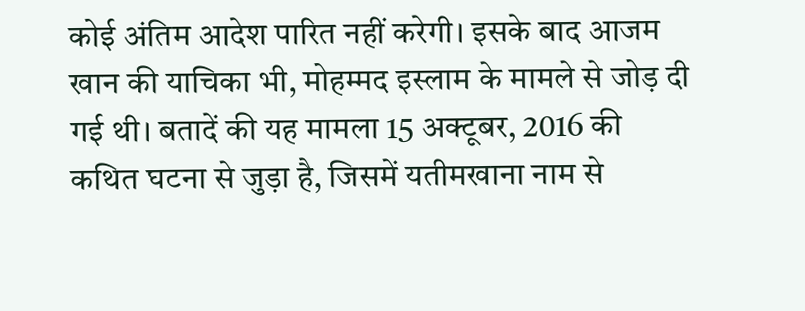कोई अंतिम आदेश पारित नहीं करेगी। इसके बाद आजम खान की याचिका भी, मोहम्मद इस्लाम के मामले से जोड़ दी गई थी। बतादें की यह मामला 15 अक्टूबर, 2016 की कथित घटना से जुड़ा है, जिसमें यतीमखाना नाम से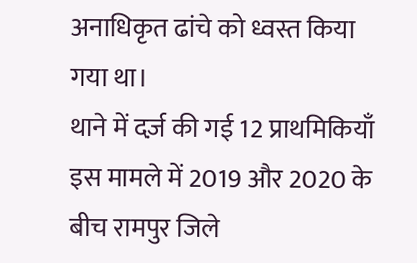अनाधिकृत ढांचे को ध्वस्त किया गया था।
थाने में दर्ज़ की गई 12 प्राथमिकियाँ
इस मामले में 2019 और 2020 के बीच रामपुर जिले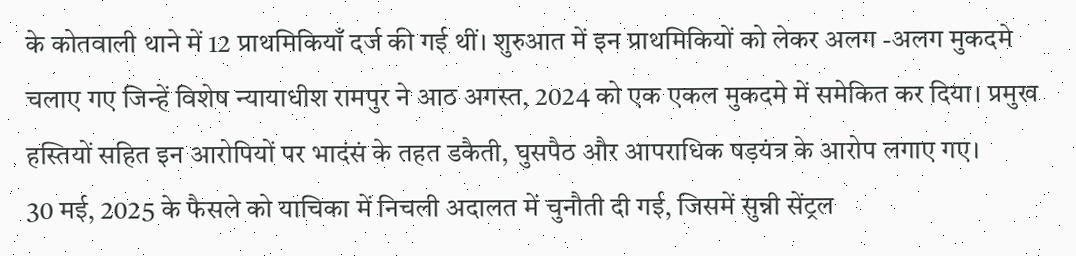के कोतवाली थाने में 12 प्राथमिकियाँ दर्ज की गई थीं। शुरुआत में इन प्राथमिकियों को लेकर अलग -अलग मुकदमे चलाए गए जिन्हें विशेष न्यायाधीश रामपुर ने आठ अगस्त, 2024 को एक एकल मुकदमे में समेकित कर दिया। प्रमुख हस्तियों सहित इन आरोपियों पर भादंसं के तहत डकैती, घुसपैठ और आपराधिक षड़यंत्र के आरोप लगाए गए।
30 मई, 2025 के फैसले को याचिका में निचली अदालत में चुनौती दी गई, जिसमें सुन्नी सेंट्रल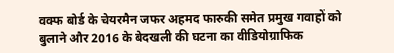वक्फ बोर्ड के चेयरमैन जफर अहमद फारुकी समेत प्रमुख गवाहों को बुलाने और 2016 के बेदखली की घटना का वीडियोग्राफिक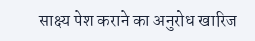साक्ष्य पेश कराने का अनुरोध खारिज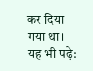कर दिया गया था।
यह भी पढ़े: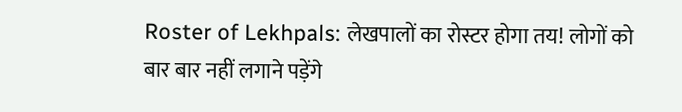Roster of Lekhpals: लेखपालों का रोस्टर होगा तय! लोगों को बार बार नहीं लगाने पड़ेंगे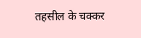तहसील के चक्कर